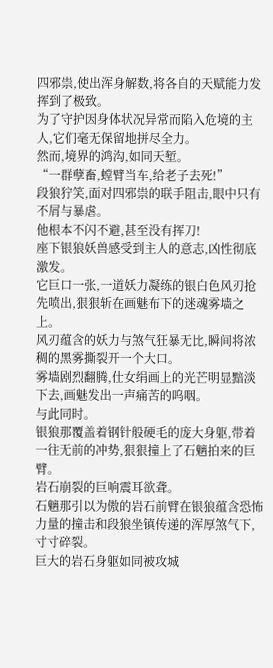四邪祟,使出浑身解数,将各自的天赋能力发挥到了极致。
为了守护因身体状况异常而陷入危境的主人,它们毫无保留地拼尽全力。
然而,境界的鸿沟,如同天堑。
“一群孽畜,螳臂当车,给老子去死!”
段狼狞笑,面对四邪祟的联手阻击,眼中只有不屑与暴虐。
他根本不闪不避,甚至没有挥刀!
座下银狼妖兽感受到主人的意志,凶性彻底激发。
它巨口一张,一道妖力凝练的银白色风刃抢先喷出,狠狠斩在画魅布下的迷魂雾墙之上。
风刃蕴含的妖力与煞气狂暴无比,瞬间将浓稠的黑雾撕裂开一个大口。
雾墙剧烈翻腾,仕女绢画上的光芒明显黯淡下去,画魅发出一声痛苦的呜咽。
与此同时。
银狼那覆盖着钢针般硬毛的庞大身躯,带着一往无前的冲势,狠狠撞上了石魑拍来的巨臂。
岩石崩裂的巨响震耳欲聋。
石魑那引以为傲的岩石前臂在银狼蕴含恐怖力量的撞击和段狼坐镇传递的浑厚煞气下,寸寸碎裂。
巨大的岩石身躯如同被攻城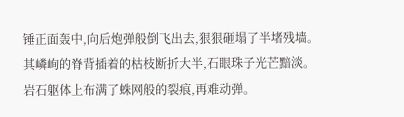锤正面轰中,向后炮弹般倒飞出去,狠狠砸塌了半堵残墙。
其嶙峋的脊背插着的枯枝断折大半,石眼珠子光芒黯淡。
岩石躯体上布满了蛛网般的裂痕,再难动弹。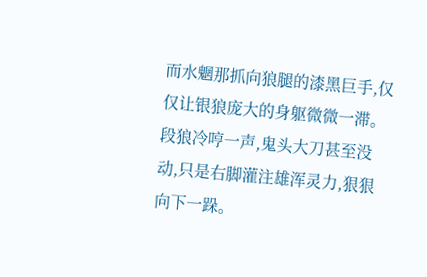而水魍那抓向狼腿的漆黑巨手,仅仅让银狼庞大的身躯微微一滞。
段狼冷哼一声,鬼头大刀甚至没动,只是右脚灌注雄浑灵力,狠狠向下一跺。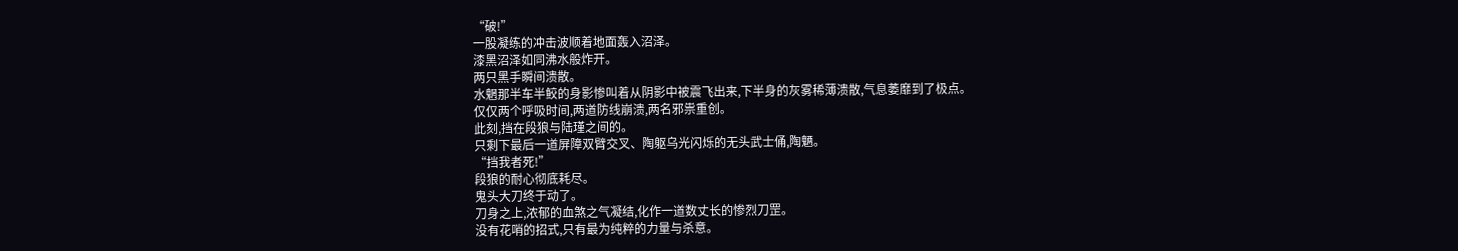“破!”
一股凝练的冲击波顺着地面轰入沼泽。
漆黑沼泽如同沸水般炸开。
两只黑手瞬间溃散。
水魍那半车半鲛的身影惨叫着从阴影中被震飞出来,下半身的灰雾稀薄溃散,气息萎靡到了极点。
仅仅两个呼吸时间,两道防线崩溃,两名邪祟重创。
此刻,挡在段狼与陆瑾之间的。
只剩下最后一道屏障双臂交叉、陶躯乌光闪烁的无头武士俑,陶魉。
“挡我者死!”
段狼的耐心彻底耗尽。
鬼头大刀终于动了。
刀身之上,浓郁的血煞之气凝结,化作一道数丈长的惨烈刀罡。
没有花哨的招式,只有最为纯粹的力量与杀意。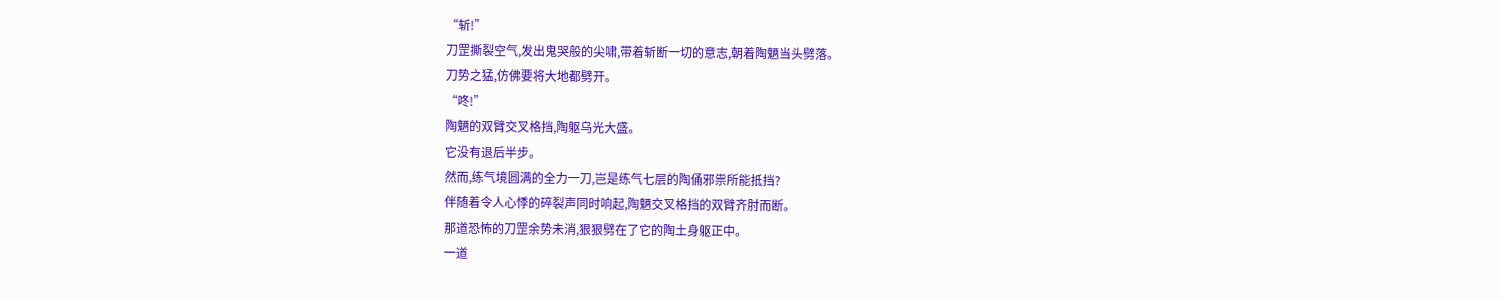“斩!”
刀罡撕裂空气,发出鬼哭般的尖啸,带着斩断一切的意志,朝着陶魉当头劈落。
刀势之猛,仿佛要将大地都劈开。
“咚!”
陶魉的双臂交叉格挡,陶躯乌光大盛。
它没有退后半步。
然而,练气境圆满的全力一刀,岂是练气七层的陶俑邪祟所能抵挡?
伴随着令人心悸的碎裂声同时响起,陶魉交叉格挡的双臂齐肘而断。
那道恐怖的刀罡余势未消,狠狠劈在了它的陶土身躯正中。
一道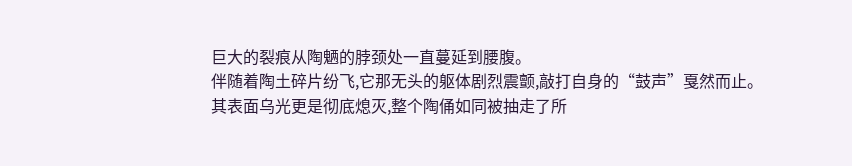巨大的裂痕从陶魉的脖颈处一直蔓延到腰腹。
伴随着陶土碎片纷飞,它那无头的躯体剧烈震颤,敲打自身的“鼓声”戛然而止。
其表面乌光更是彻底熄灭,整个陶俑如同被抽走了所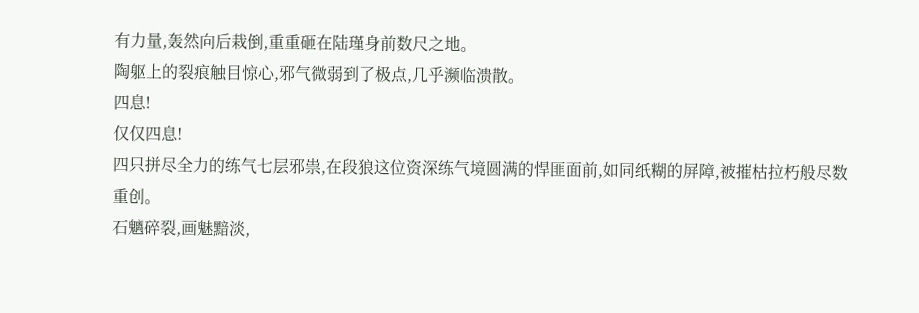有力量,轰然向后栽倒,重重砸在陆瑾身前数尺之地。
陶躯上的裂痕触目惊心,邪气微弱到了极点,几乎濒临溃散。
四息!
仅仅四息!
四只拼尽全力的练气七层邪祟,在段狼这位资深练气境圆满的悍匪面前,如同纸糊的屏障,被摧枯拉朽般尽数重创。
石魑碎裂,画魅黯淡,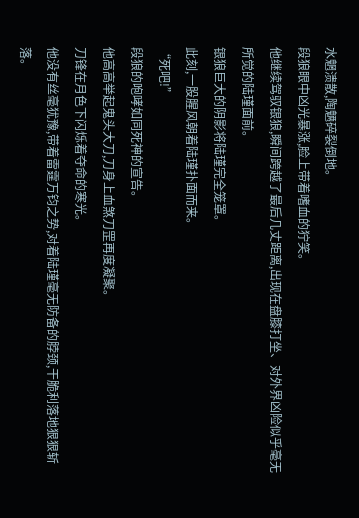水魍溃散,陶魉碎裂倒地。
段狼眼中凶光暴涨,脸上带着嗜血的狞笑。
他继续驾驭银狼,瞬间跨越了最后几丈距离,出现在盘膝打坐、对外界凶险似乎毫无所觉的陆瑾面前。
银狼巨大的阴影将陆瑾完全笼罩。
此刻,一股腥风朝着陆瑾扑面而来。
“死吧!”
段狼的咆哮如同死神的宣告。
他高高举起鬼头大刀,刀身上血煞刀罡再度凝聚。
刀锋在月色下闪烁着夺命的寒光。
他没有丝毫犹豫,带着雷霆万钧之势,对着陆瑾毫无防备的脖颈,干脆利落地狠狠斩落。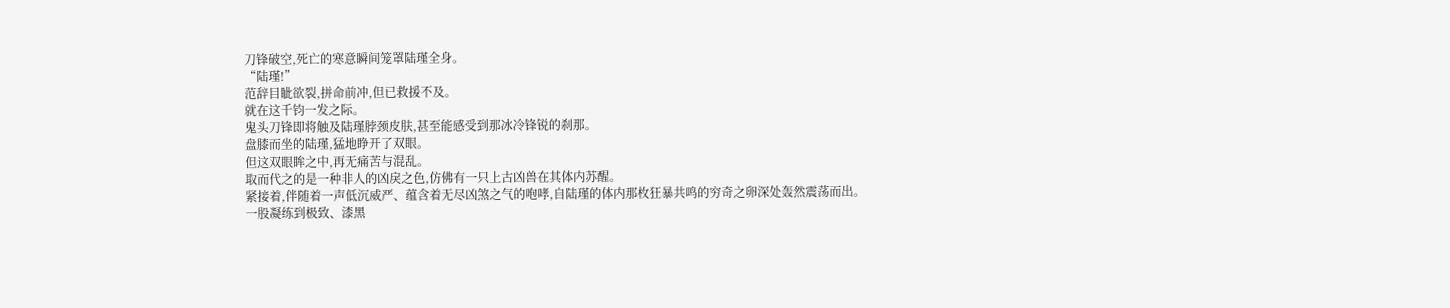刀锋破空,死亡的寒意瞬间笼罩陆瑾全身。
“陆瑾!”
范辞目眦欲裂,拼命前冲,但已救援不及。
就在这千钧一发之际。
鬼头刀锋即将触及陆瑾脖颈皮肤,甚至能感受到那冰冷锋锐的刹那。
盘膝而坐的陆瑾,猛地睁开了双眼。
但这双眼眸之中,再无痛苦与混乱。
取而代之的是一种非人的凶戾之色,仿佛有一只上古凶兽在其体内苏醒。
紧接着,伴随着一声低沉威严、蕴含着无尽凶煞之气的咆哮,自陆瑾的体内那枚狂暴共鸣的穷奇之卵深处轰然震荡而出。
一股凝练到极致、漆黑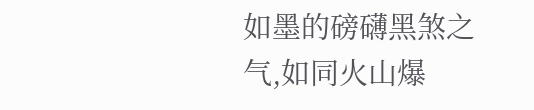如墨的磅礴黑煞之气,如同火山爆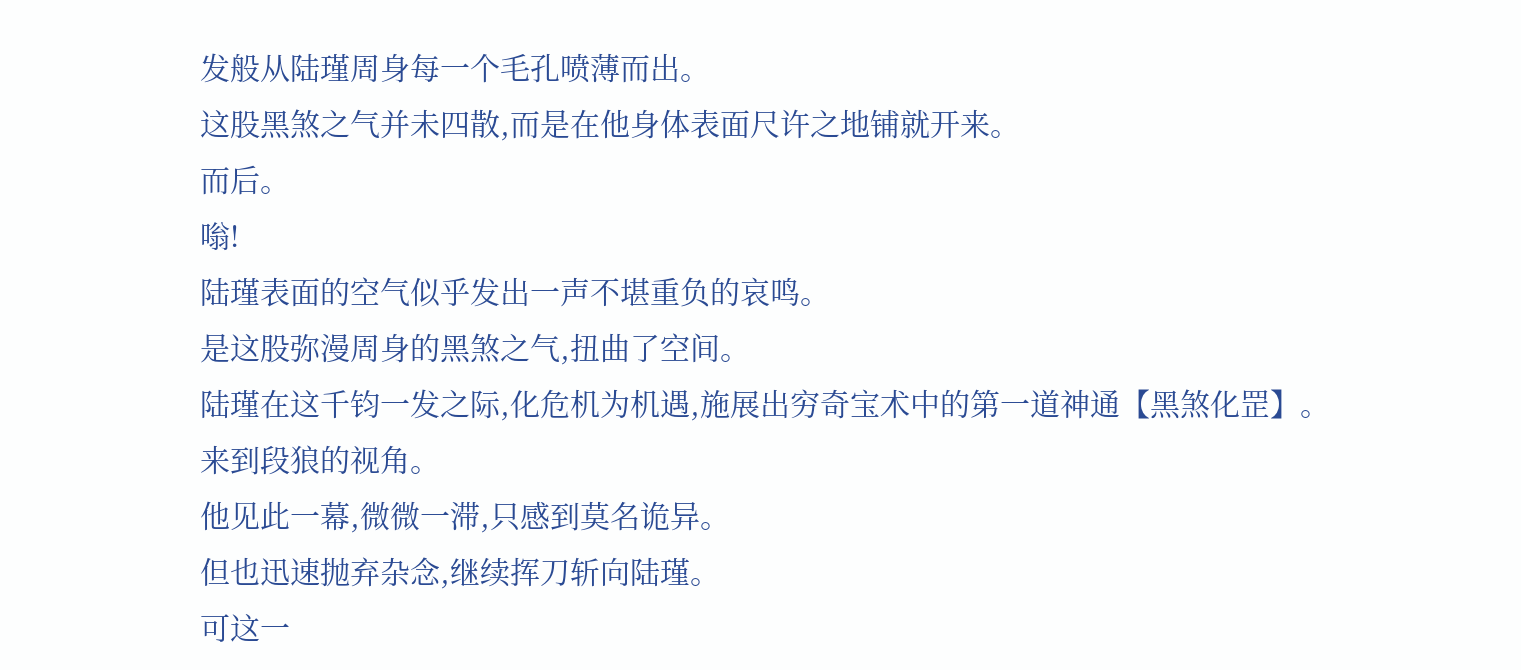发般从陆瑾周身每一个毛孔喷薄而出。
这股黑煞之气并未四散,而是在他身体表面尺许之地铺就开来。
而后。
嗡!
陆瑾表面的空气似乎发出一声不堪重负的哀鸣。
是这股弥漫周身的黑煞之气,扭曲了空间。
陆瑾在这千钧一发之际,化危机为机遇,施展出穷奇宝术中的第一道神通【黑煞化罡】。
来到段狼的视角。
他见此一幕,微微一滞,只感到莫名诡异。
但也迅速抛弃杂念,继续挥刀斩向陆瑾。
可这一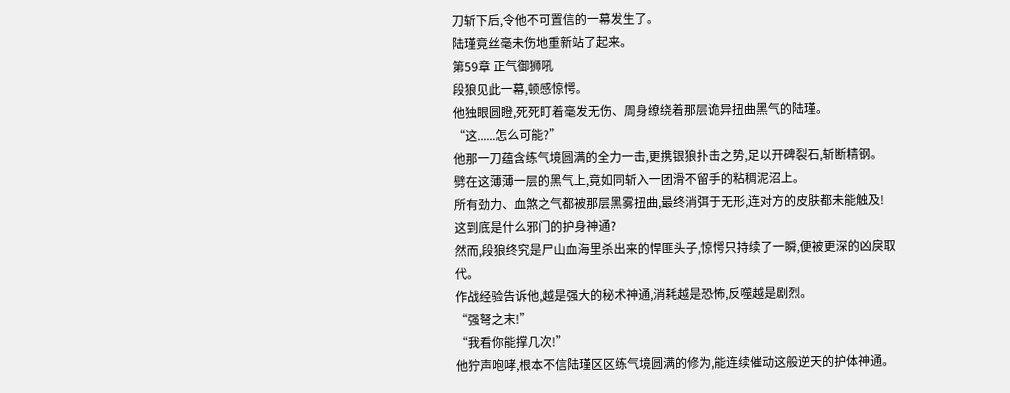刀斩下后,令他不可置信的一幕发生了。
陆瑾竟丝毫未伤地重新站了起来。
第59章 正气御狮吼
段狼见此一幕,顿感惊愕。
他独眼圆瞪,死死盯着毫发无伤、周身缭绕着那层诡异扭曲黑气的陆瑾。
“这......怎么可能?”
他那一刀蕴含练气境圆满的全力一击,更携银狼扑击之势,足以开碑裂石,斩断精钢。
劈在这薄薄一层的黑气上,竟如同斩入一团滑不留手的粘稠泥沼上。
所有劲力、血煞之气都被那层黑雾扭曲,最终消弭于无形,连对方的皮肤都未能触及!
这到底是什么邪门的护身神通?
然而,段狼终究是尸山血海里杀出来的悍匪头子,惊愕只持续了一瞬,便被更深的凶戾取代。
作战经验告诉他,越是强大的秘术神通,消耗越是恐怖,反噬越是剧烈。
“强弩之末!”
“我看你能撑几次!”
他狞声咆哮,根本不信陆瑾区区练气境圆满的修为,能连续催动这般逆天的护体神通。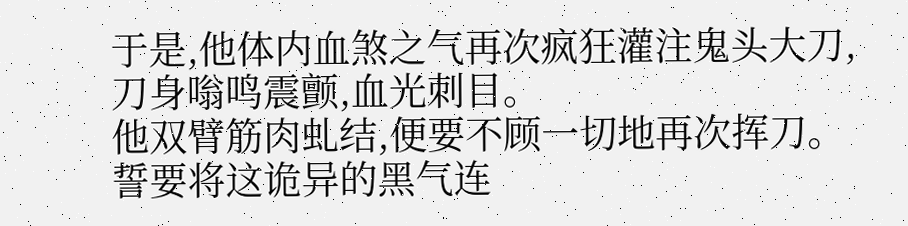于是,他体内血煞之气再次疯狂灌注鬼头大刀,刀身嗡鸣震颤,血光刺目。
他双臂筋肉虬结,便要不顾一切地再次挥刀。
誓要将这诡异的黑气连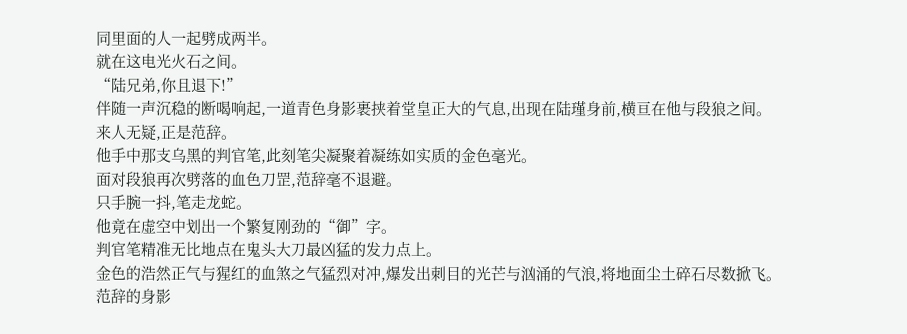同里面的人一起劈成两半。
就在这电光火石之间。
“陆兄弟,你且退下!”
伴随一声沉稳的断喝响起,一道青色身影裹挟着堂皇正大的气息,出现在陆瑾身前,横亘在他与段狼之间。
来人无疑,正是范辞。
他手中那支乌黑的判官笔,此刻笔尖凝聚着凝练如实质的金色毫光。
面对段狼再次劈落的血色刀罡,范辞毫不退避。
只手腕一抖,笔走龙蛇。
他竟在虚空中划出一个繁复刚劲的“御”字。
判官笔精准无比地点在鬼头大刀最凶猛的发力点上。
金色的浩然正气与猩红的血煞之气猛烈对冲,爆发出刺目的光芒与汹涌的气浪,将地面尘土碎石尽数掀飞。
范辞的身影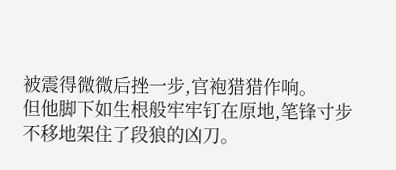被震得微微后挫一步,官袍猎猎作响。
但他脚下如生根般牢牢钉在原地,笔锋寸步不移地架住了段狼的凶刀。